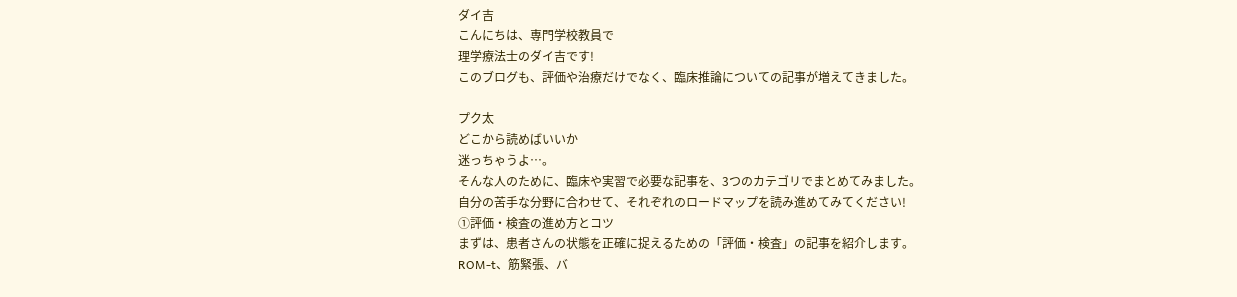ダイ吉
こんにちは、専門学校教員で
理学療法士のダイ吉です!
このブログも、評価や治療だけでなく、臨床推論についての記事が増えてきました。

プク太
どこから読めばいいか
迷っちゃうよ…。
そんな人のために、臨床や実習で必要な記事を、3つのカテゴリでまとめてみました。
自分の苦手な分野に合わせて、それぞれのロードマップを読み進めてみてください!
①評価・検査の進め方とコツ
まずは、患者さんの状態を正確に捉えるための「評価・検査」の記事を紹介します。
ROM-t、筋緊張、バ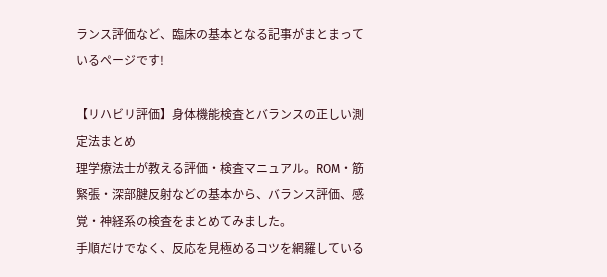ランス評価など、臨床の基本となる記事がまとまっているページです!

【リハビリ評価】身体機能検査とバランスの正しい測定法まとめ
理学療法士が教える評価・検査マニュアル。ROM・筋緊張・深部腱反射などの基本から、バランス評価、感覚・神経系の検査をまとめてみました。
手順だけでなく、反応を見極めるコツを網羅している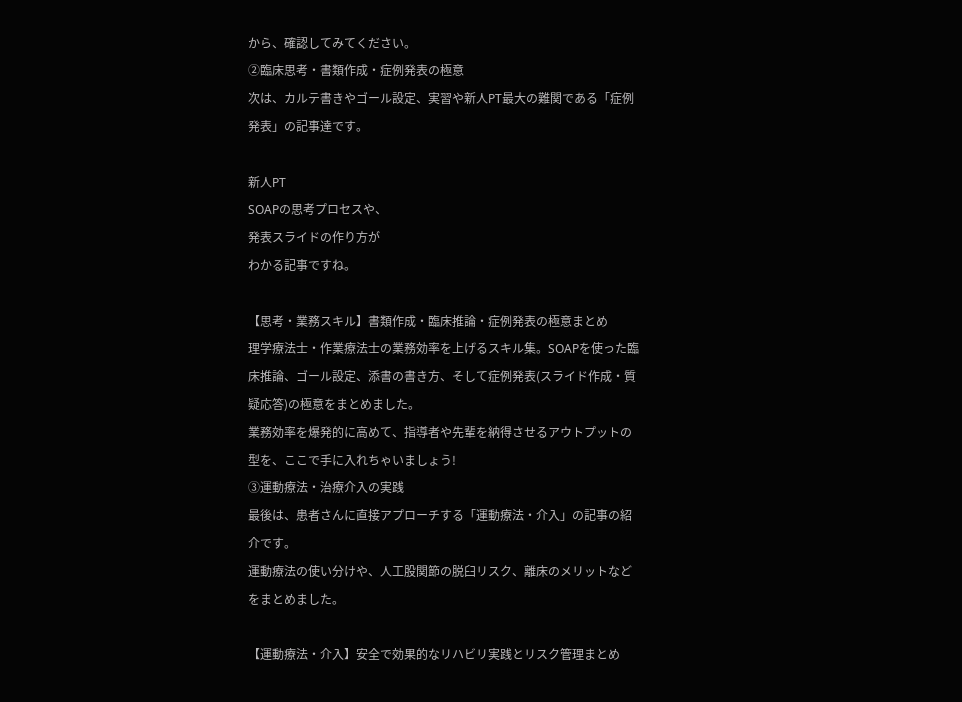から、確認してみてください。
②臨床思考・書類作成・症例発表の極意
次は、カルテ書きやゴール設定、実習や新人PT最大の難関である「症例発表」の記事達です。

新人PT
SOAPの思考プロセスや、
発表スライドの作り方が
わかる記事ですね。

【思考・業務スキル】書類作成・臨床推論・症例発表の極意まとめ
理学療法士・作業療法士の業務効率を上げるスキル集。SOAPを使った臨床推論、ゴール設定、添書の書き方、そして症例発表(スライド作成・質疑応答)の極意をまとめました。
業務効率を爆発的に高めて、指導者や先輩を納得させるアウトプットの型を、ここで手に入れちゃいましょう!
③運動療法・治療介入の実践
最後は、患者さんに直接アプローチする「運動療法・介入」の記事の紹介です。
運動療法の使い分けや、人工股関節の脱臼リスク、離床のメリットなどをまとめました。

【運動療法・介入】安全で効果的なリハビリ実践とリスク管理まとめ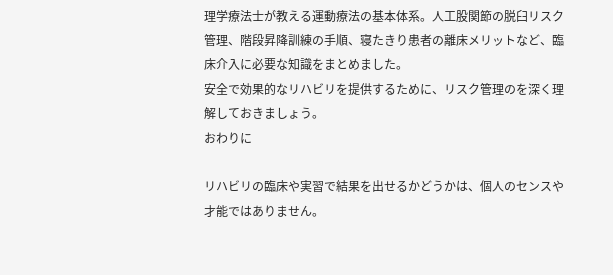理学療法士が教える運動療法の基本体系。人工股関節の脱臼リスク管理、階段昇降訓練の手順、寝たきり患者の離床メリットなど、臨床介入に必要な知識をまとめました。
安全で効果的なリハビリを提供するために、リスク管理のを深く理解しておきましょう。
おわりに

リハビリの臨床や実習で結果を出せるかどうかは、個人のセンスや才能ではありません。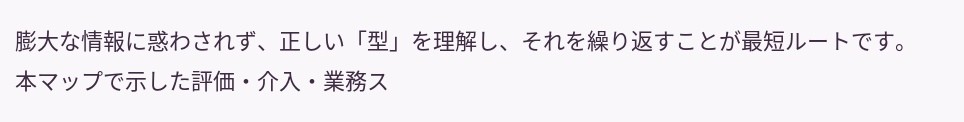膨大な情報に惑わされず、正しい「型」を理解し、それを繰り返すことが最短ルートです。
本マップで示した評価・介入・業務ス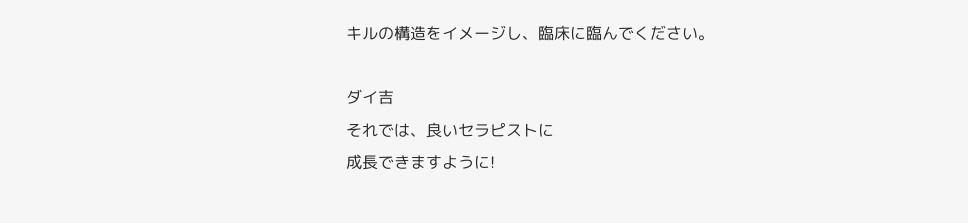キルの構造をイメージし、臨床に臨んでください。

ダイ吉
それでは、良いセラピストに
成長できますように!